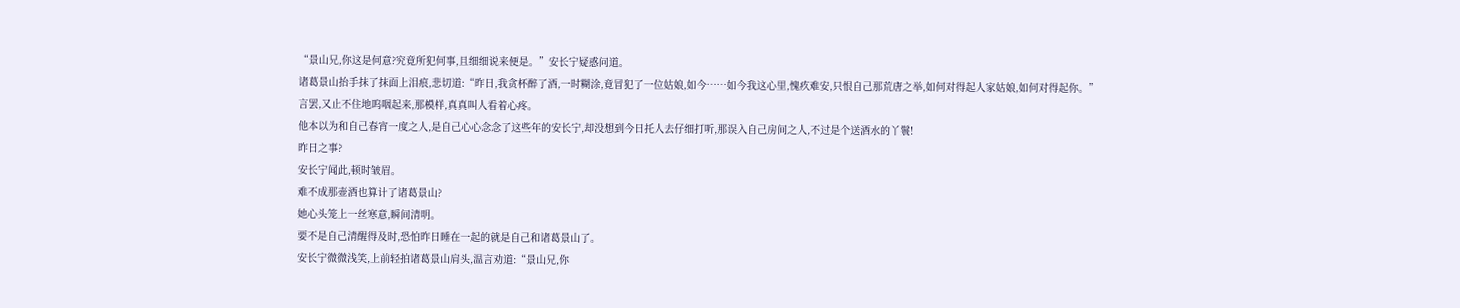“景山兄,你这是何意?究竟所犯何事,且细细说来便是。”安长宁疑惑问道。
诸葛景山抬手抹了抹面上泪痕,悲切道:“昨日,我贪杯醉了酒,一时糊涂,竟冒犯了一位姑娘,如今……如今我这心里,愧疚难安,只恨自己那荒唐之举,如何对得起人家姑娘,如何对得起你。”
言罢,又止不住地呜咽起来,那模样,真真叫人看着心疼。
他本以为和自己春宵一度之人,是自己心心念念了这些年的安长宁,却没想到今日托人去仔细打听,那误入自己房间之人,不过是个送酒水的丫鬟!
昨日之事?
安长宁闻此,顿时皱眉。
难不成那壶酒也算计了诸葛景山?
她心头笼上一丝寒意,瞬间清明。
要不是自己清醒得及时,恐怕昨日睡在一起的就是自己和诸葛景山了。
安长宁微微浅笑,上前轻拍诸葛景山肩头,温言劝道:“景山兄,你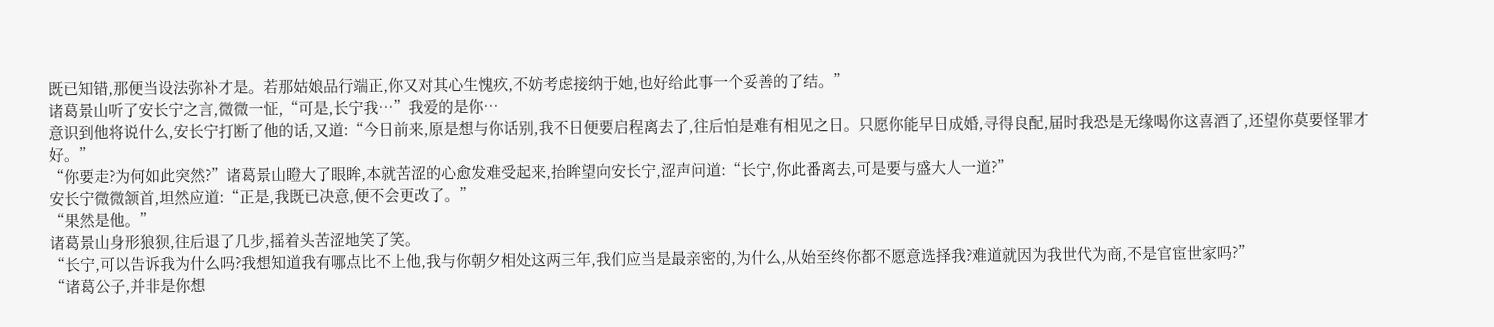既已知错,那便当设法弥补才是。若那姑娘品行端正,你又对其心生愧疚,不妨考虑接纳于她,也好给此事一个妥善的了结。”
诸葛景山听了安长宁之言,微微一怔,“可是,长宁我…”我爱的是你…
意识到他将说什么,安长宁打断了他的话,又道:“今日前来,原是想与你话别,我不日便要启程离去了,往后怕是难有相见之日。只愿你能早日成婚,寻得良配,届时我恐是无缘喝你这喜酒了,还望你莫要怪罪才好。”
“你要走?为何如此突然?”诸葛景山瞪大了眼眸,本就苦涩的心愈发难受起来,抬眸望向安长宁,涩声问道:“长宁,你此番离去,可是要与盛大人一道?”
安长宁微微颔首,坦然应道:“正是,我既已决意,便不会更改了。”
“果然是他。”
诸葛景山身形狼狈,往后退了几步,摇着头苦涩地笑了笑。
“长宁,可以告诉我为什么吗?我想知道我有哪点比不上他,我与你朝夕相处这两三年,我们应当是最亲密的,为什么,从始至终你都不愿意选择我?难道就因为我世代为商,不是官宦世家吗?”
“诸葛公子,并非是你想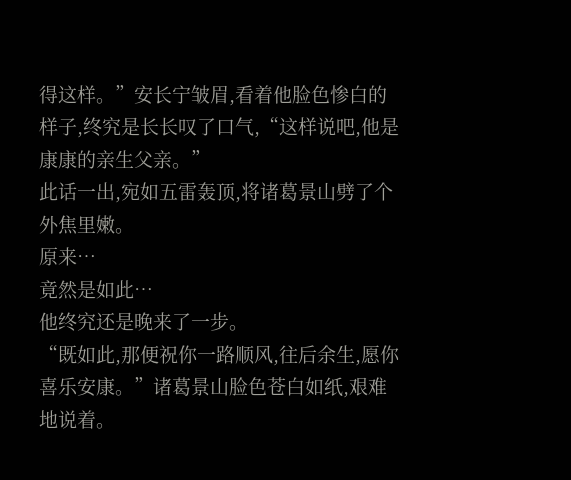得这样。”安长宁皱眉,看着他脸色惨白的样子,终究是长长叹了口气,“这样说吧,他是康康的亲生父亲。”
此话一出,宛如五雷轰顶,将诸葛景山劈了个外焦里嫩。
原来…
竟然是如此…
他终究还是晚来了一步。
“既如此,那便祝你一路顺风,往后余生,愿你喜乐安康。”诸葛景山脸色苍白如纸,艰难地说着。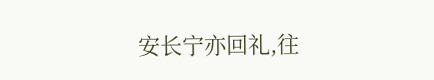安长宁亦回礼,往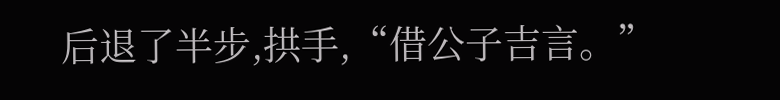后退了半步,拱手,“借公子吉言。”